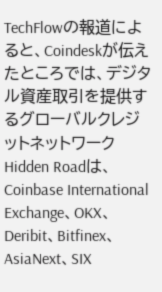TechFlowの報道によると、Coindeskが伝えたところでは、デジタル資産取引を提供するグローバルクレジットネットワークHidden Roadは、Coinbase International Exchange、OKX、Deribit、Bitfinex、AsiaNext、SIX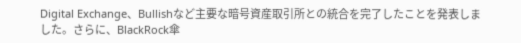Digital Exchange、Bullishなど主要な暗号資産取引所との統合を完了したことを発表しました。さらに、BlackRock傘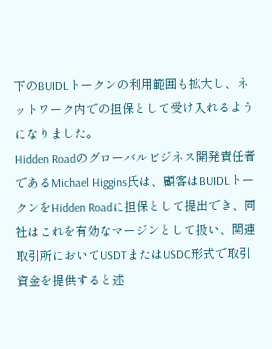下のBUIDLトークンの利用範囲も拡大し、ネットワーク内での担保として受け入れるようになりました。
Hidden Roadのグローバルビジネス開発責任者であるMichael Higgins氏は、顧客はBUIDLトークンをHidden Roadに担保として提出でき、同社はこれを有効なマージンとして扱い、関連取引所においてUSDTまたはUSDC形式で取引資金を提供すると述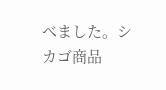べました。シカゴ商品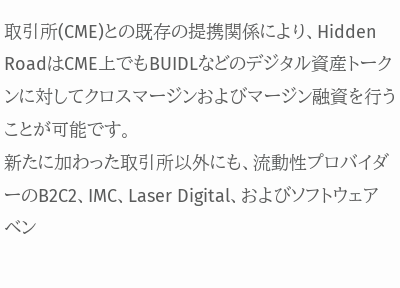取引所(CME)との既存の提携関係により、Hidden RoadはCME上でもBUIDLなどのデジタル資産トークンに対してクロスマージンおよびマージン融資を行うことが可能です。
新たに加わった取引所以外にも、流動性プロバイダーのB2C2、IMC、Laser Digital、およびソフトウェアベン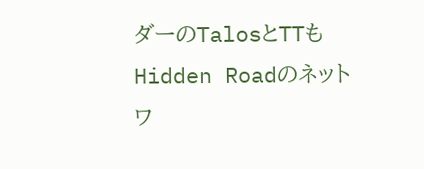ダーのTalosとTTもHidden Roadのネットワ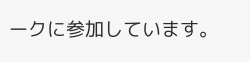ークに参加しています。